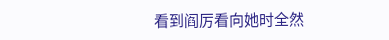看到阎厉看向她时全然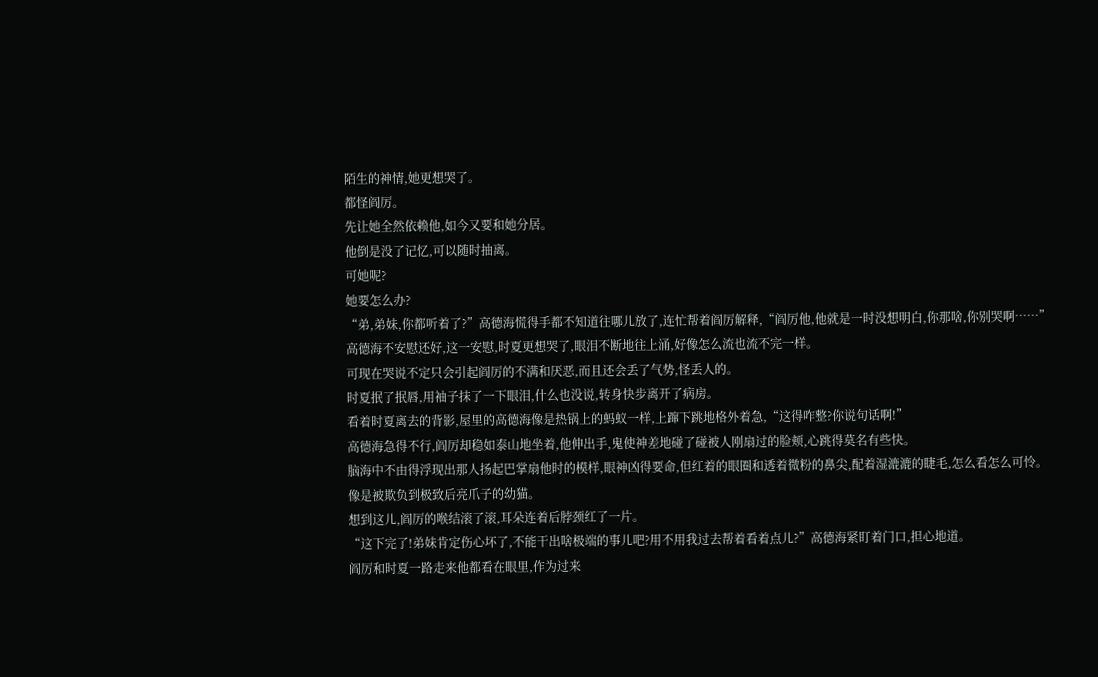陌生的神情,她更想哭了。
都怪阎厉。
先让她全然依赖他,如今又要和她分居。
他倒是没了记忆,可以随时抽离。
可她呢?
她要怎么办?
“弟,弟妹,你都听着了?”高德海慌得手都不知道往哪儿放了,连忙帮着阎厉解释,“阎厉他,他就是一时没想明白,你那啥,你别哭啊……”
高德海不安慰还好,这一安慰,时夏更想哭了,眼泪不断地往上涌,好像怎么流也流不完一样。
可现在哭说不定只会引起阎厉的不满和厌恶,而且还会丢了气势,怪丢人的。
时夏抿了抿唇,用袖子抹了一下眼泪,什么也没说,转身快步离开了病房。
看着时夏离去的背影,屋里的高德海像是热锅上的蚂蚁一样,上蹿下跳地格外着急,“这得咋整?你说句话啊!”
高德海急得不行,阎厉却稳如泰山地坐着,他伸出手,鬼使神差地碰了碰被人刚扇过的脸颊,心跳得莫名有些快。
脑海中不由得浮现出那人扬起巴掌扇他时的模样,眼神凶得要命,但红着的眼圈和透着微粉的鼻尖,配着湿漉漉的睫毛,怎么看怎么可怜。
像是被欺负到极致后亮爪子的幼猫。
想到这儿,阎厉的喉结滚了滚,耳朵连着后脖颈红了一片。
“这下完了!弟妹肯定伤心坏了,不能干出啥极端的事儿吧?用不用我过去帮着看着点儿?”高德海紧盯着门口,担心地道。
阎厉和时夏一路走来他都看在眼里,作为过来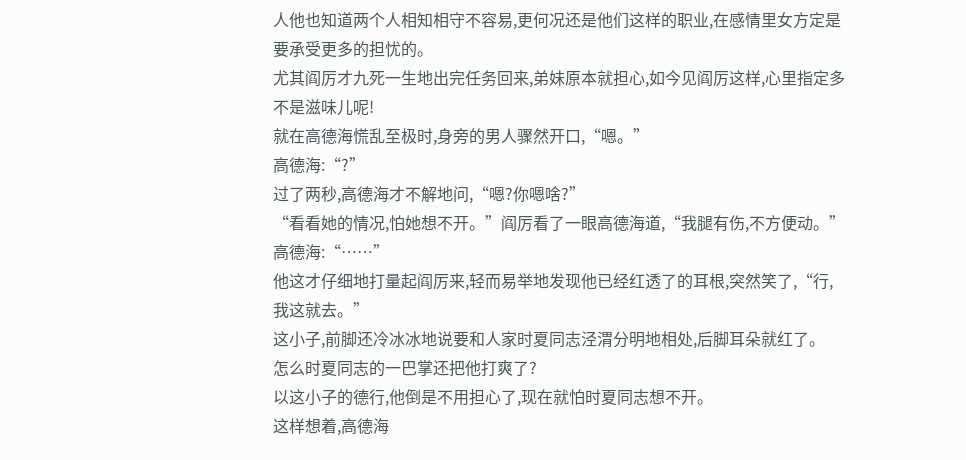人他也知道两个人相知相守不容易,更何况还是他们这样的职业,在感情里女方定是要承受更多的担忧的。
尤其阎厉才九死一生地出完任务回来,弟妹原本就担心,如今见阎厉这样,心里指定多不是滋味儿呢!
就在高德海慌乱至极时,身旁的男人骤然开口,“嗯。”
高德海:“?”
过了两秒,高德海才不解地问,“嗯?你嗯啥?”
“看看她的情况,怕她想不开。”阎厉看了一眼高德海道,“我腿有伤,不方便动。”
高德海:“……”
他这才仔细地打量起阎厉来,轻而易举地发现他已经红透了的耳根,突然笑了,“行,我这就去。”
这小子,前脚还冷冰冰地说要和人家时夏同志泾渭分明地相处,后脚耳朵就红了。
怎么时夏同志的一巴掌还把他打爽了?
以这小子的德行,他倒是不用担心了,现在就怕时夏同志想不开。
这样想着,高德海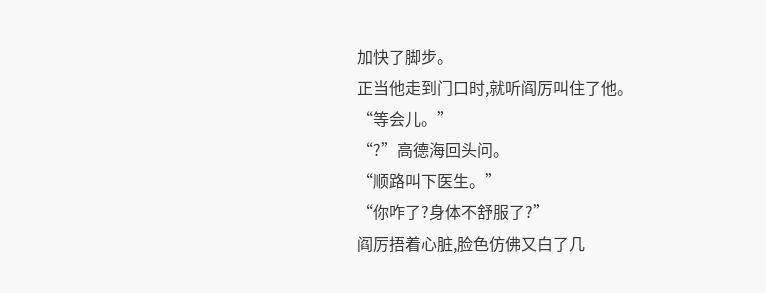加快了脚步。
正当他走到门口时,就听阎厉叫住了他。
“等会儿。”
“?”高德海回头问。
“顺路叫下医生。”
“你咋了?身体不舒服了?”
阎厉捂着心脏,脸色仿佛又白了几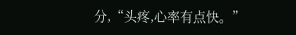分,“头疼,心率有点快。”